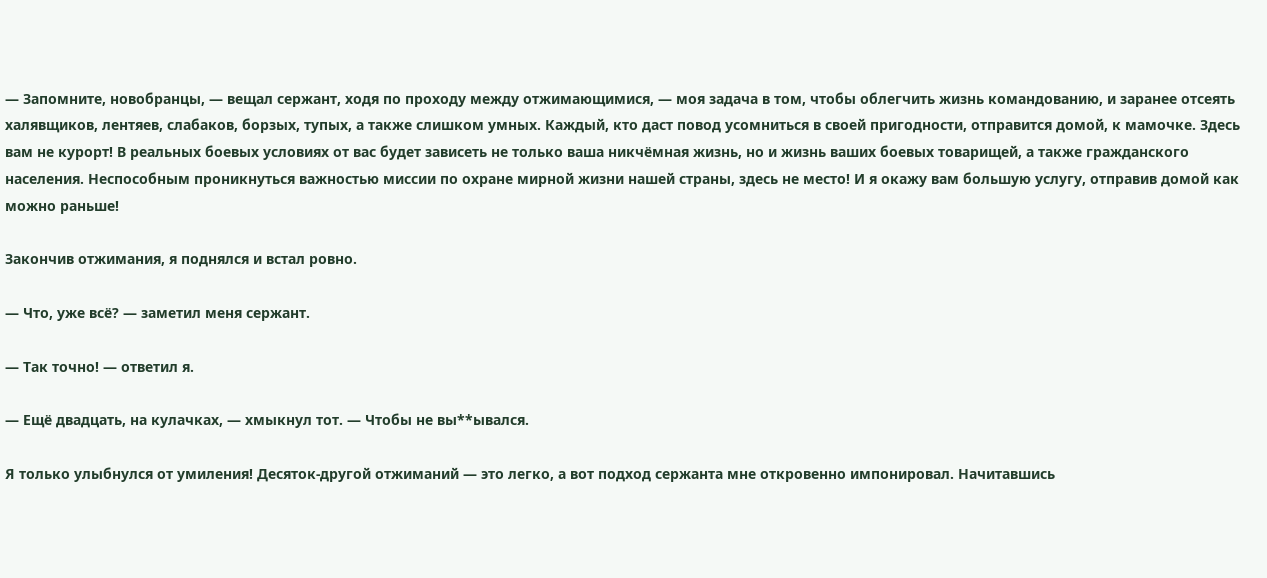— Запомните, новобранцы, — вещал сержант, ходя по проходу между отжимающимися, — моя задача в том, чтобы облегчить жизнь командованию, и заранее отсеять халявщиков, лентяев, слабаков, борзых, тупых, а также слишком умных. Каждый, кто даст повод усомниться в своей пригодности, отправится домой, к мамочке. Здесь вам не курорт! В реальных боевых условиях от вас будет зависеть не только ваша никчёмная жизнь, но и жизнь ваших боевых товарищей, а также гражданского населения. Неспособным проникнуться важностью миссии по охране мирной жизни нашей страны, здесь не место! И я окажу вам большую услугу, отправив домой как можно раньше!

Закончив отжимания, я поднялся и встал ровно.

— Что, уже всё? — заметил меня сержант.

— Так точно! — ответил я.

— Ещё двадцать, на кулачках, — хмыкнул тот. — Чтобы не вы**ывался.

Я только улыбнулся от умиления! Десяток-другой отжиманий — это легко, а вот подход сержанта мне откровенно импонировал. Начитавшись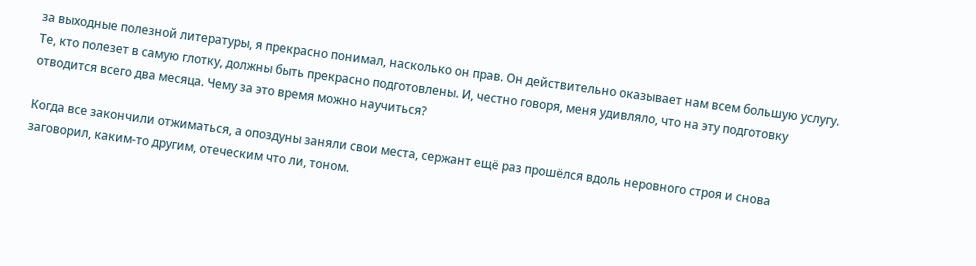за выходные полезной литературы, я прекрасно понимал, насколько он прав. Он действительно оказывает нам всем большую услугу. Те, кто полезет в самую глотку, должны быть прекрасно подготовлены. И, честно говоря, меня удивляло, что на эту подготовку отводится всего два месяца. Чему за это время можно научиться?

Когда все закончили отжиматься, а опоздуны заняли свои места, сержант ещё раз прошёлся вдоль неровного строя и снова заговорил, каким-то другим, отеческим что ли, тоном.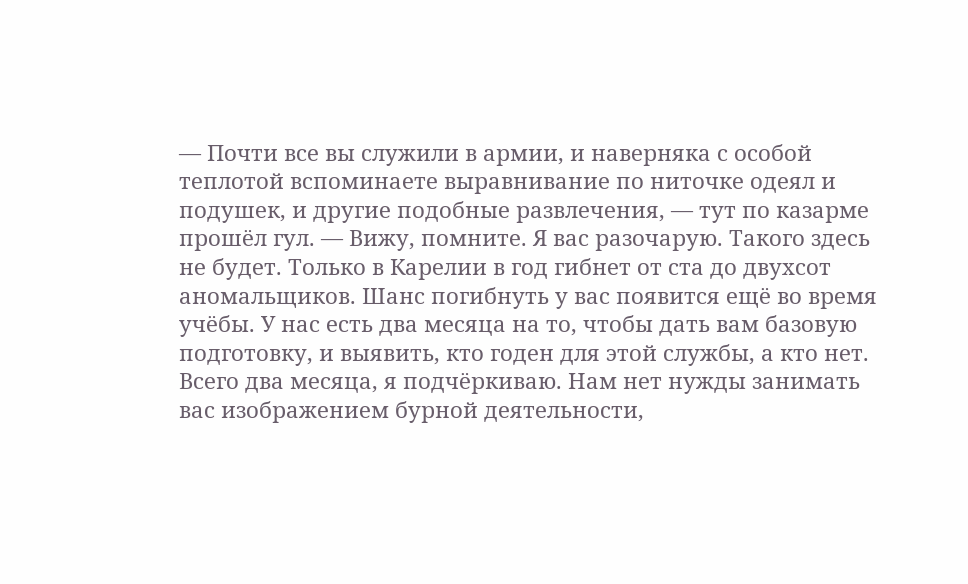— Почти все вы служили в армии, и наверняка с особой теплотой вспоминаете выравнивание по ниточке одеял и подушек, и другие подобные развлечения, — тут по казарме прошёл гул. — Вижу, помните. Я вас разочарую. Такого здесь не будет. Только в Карелии в год гибнет от ста до двухсот аномальщиков. Шанс погибнуть у вас появится ещё во время учёбы. У нас есть два месяца на то, чтобы дать вам базовую подготовку, и выявить, кто годен для этой службы, а кто нет. Всего два месяца, я подчёркиваю. Нам нет нужды занимать вас изображением бурной деятельности,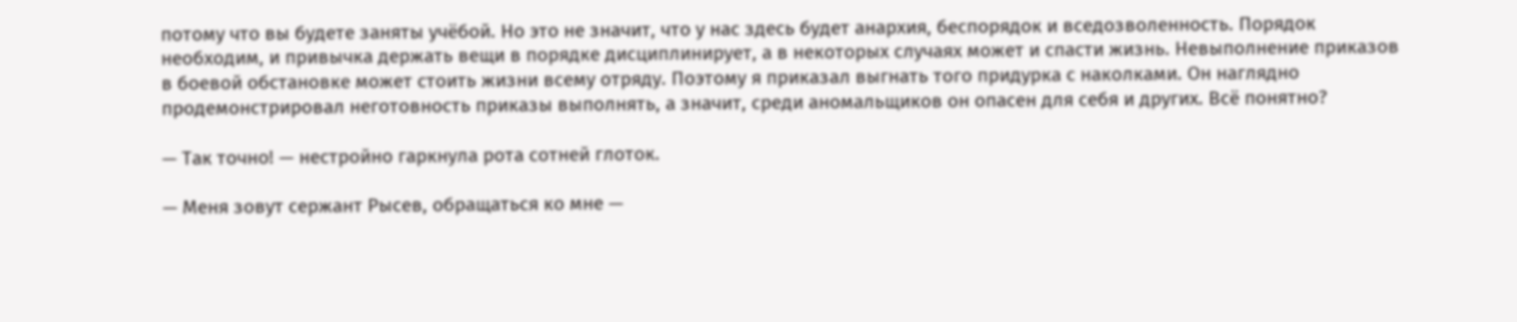потому что вы будете заняты учёбой. Но это не значит, что у нас здесь будет анархия, беспорядок и вседозволенность. Порядок необходим, и привычка держать вещи в порядке дисциплинирует, а в некоторых случаях может и спасти жизнь. Невыполнение приказов в боевой обстановке может стоить жизни всему отряду. Поэтому я приказал выгнать того придурка с наколками. Он наглядно продемонстрировал неготовность приказы выполнять, а значит, среди аномальщиков он опасен для себя и других. Всё понятно?

— Так точно! — нестройно гаркнула рота сотней глоток.

— Меня зовут сержант Рысев, обращаться ко мне —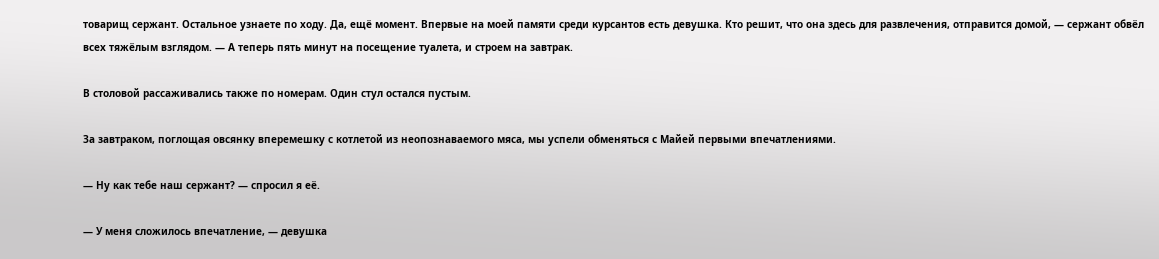товарищ сержант. Остальное узнаете по ходу. Да, ещё момент. Впервые на моей памяти среди курсантов есть девушка. Кто решит, что она здесь для развлечения, отправится домой, — сержант обвёл всех тяжёлым взглядом. — А теперь пять минут на посещение туалета, и строем на завтрак.

В столовой рассаживались также по номерам. Один стул остался пустым.

За завтраком, поглощая овсянку вперемешку с котлетой из неопознаваемого мяса, мы успели обменяться с Майей первыми впечатлениями.

— Ну как тебе наш сержант? — спросил я её.

— У меня сложилось впечатление, — девушка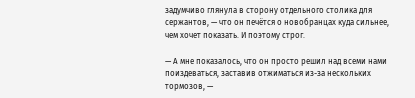задумчиво глянула в сторону отдельного столика для сержантов, — что он печётся о новобранцах куда сильнее, чем хочет показать. И поэтому строг.

— А мне показалось, что он просто решил над всеми нами поиздеваться, заставив отжиматься из-за нескольких тормозов, —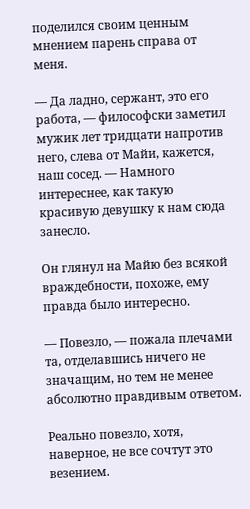поделился своим ценным мнением парень справа от меня.

— Да ладно, сержант, это его работа, — философски заметил мужик лет тридцати напротив него, слева от Майи, кажется, наш сосед. — Намного интереснее, как такую красивую девушку к нам сюда занесло.

Он глянул на Майю без всякой враждебности, похоже, ему правда было интересно.

— Повезло, — пожала плечами та, отделавшись ничего не значащим, но тем не менее абсолютно правдивым ответом.

Реально повезло, хотя, наверное, не все сочтут это везением.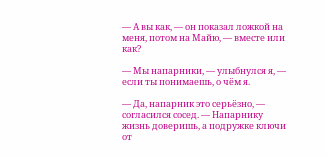— А вы как, — он показал ложкой на меня, потом на Майю, — вместе или как?

— Мы напарники, — улыбнулся я, — если ты понимаешь, о чём я.

— Да, напарник это серьёзно, — согласился сосед. — Напарнику жизнь доверишь, а подружке ключи от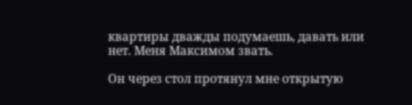квартиры дважды подумаешь, давать или нет. Меня Максимом звать.

Он через стол протянул мне открытую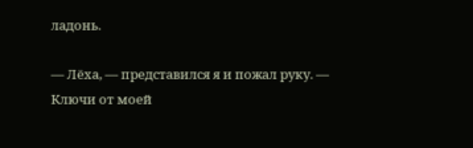ладонь.

— Лёха, — представился я и пожал руку. — Ключи от моей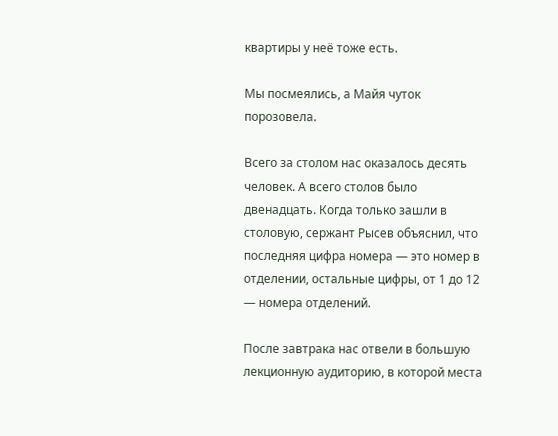квартиры у неё тоже есть.

Мы посмеялись, а Майя чуток порозовела.

Всего за столом нас оказалось десять человек. А всего столов было двенадцать. Когда только зашли в столовую, сержант Рысев объяснил, что последняя цифра номера — это номер в отделении, остальные цифры, от 1 до 12 — номера отделений.

После завтрака нас отвели в большую лекционную аудиторию, в которой места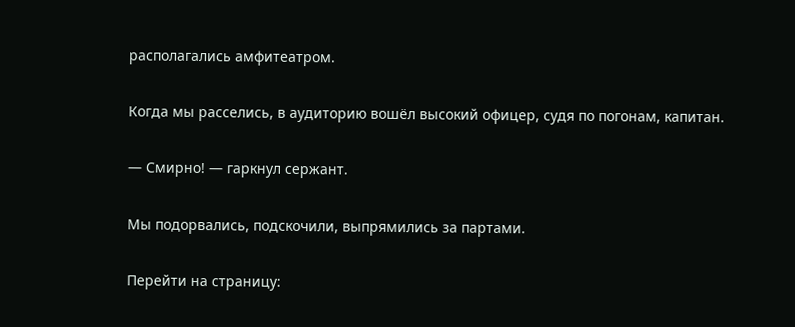располагались амфитеатром.

Когда мы расселись, в аудиторию вошёл высокий офицер, судя по погонам, капитан.

— Смирно! — гаркнул сержант.

Мы подорвались, подскочили, выпрямились за партами.

Перейти на страницу: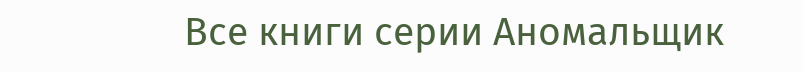Все книги серии Аномальщик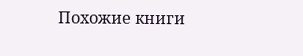Похожие книги